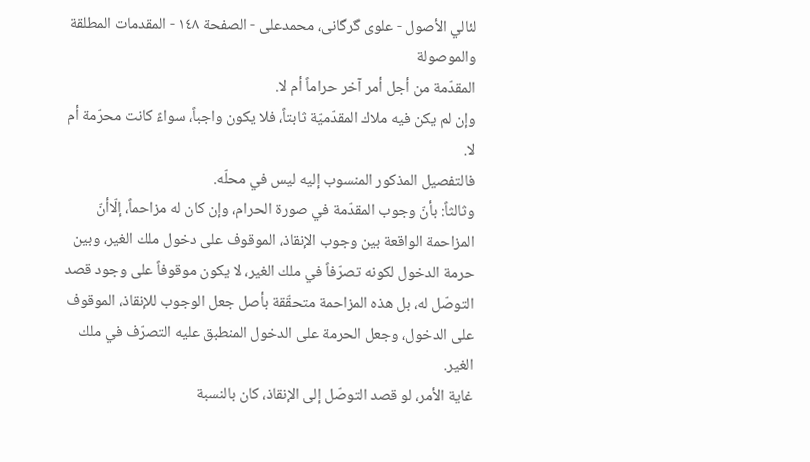لئالي الأصول - علوی گرگانی، محمدعلی - الصفحة ١٤٨ - المقدمات المطلقة والموصولة
المقدّمة من أجل أمر آخر حراماً أم لا.
وإن لم يكن فيه ملاك المقدّميّة ثابتاً، فلا يكون واجباً، سواءً كانت محرّمة أم لا.
فالتفصيل المذكور المنسوب إليه ليس في محلّه.
وثالثاً: بأنّ وجوب المقدّمة في صورة الحرام، وإن كان له مزاحماً، إلّاأنّ المزاحمة الواقعة بين وجوب الإنقاذ، الموقوف على دخول ملك الغير، وبين حرمة الدخول لكونه تصرّفاً في ملك الغير، لا يكون موقوفاً على وجود قصد التوصّل له، بل هذه المزاحمة متحقّقة بأصل جعل الوجوب للإنقاذ، الموقوف على الدخول، وجعل الحرمة على الدخول المنطبق عليه التصرّف في ملك الغير.
غاية الأمر، لو قصد التوصّل إلى الإنقاذ، كان بالنسبة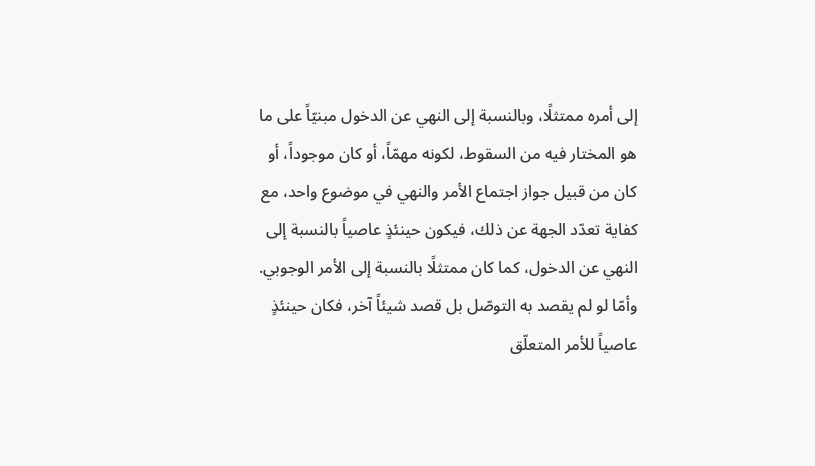إلى أمره ممتثلًا، وبالنسبة إلى النهي عن الدخول مبنيّاً على ما هو المختار فيه من السقوط، لكونه مهمّاً، أو كان موجوداً، أو كان من قبيل جواز اجتماع الأمر والنهي في موضوع واحد، مع كفاية تعدّد الجهة عن ذلك، فيكون حينئذٍ عاصياً بالنسبة إلى النهي عن الدخول، كما كان ممتثلًا بالنسبة إلى الأمر الوجوبي.
وأمّا لو لم يقصد به التوصّل بل قصد شيئاً آخر، فكان حينئذٍ عاصياً للأمر المتعلّق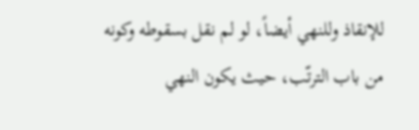للإنقاذ وللنهي أيضاً، لو لم نقل بسقوطه وكونه من باب الترتّب، حيث يكون النهي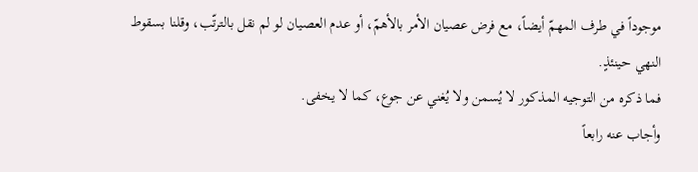موجوداً في طرف المهمّ أيضاً، مع فرض عصيان الأمر بالأهمّ، أو عدم العصيان لو لم نقل بالترتّب، وقلنا بسقوط النهي حينئذٍ.
فما ذكره من التوجيه المذكور لا يُسمن ولا يُغني عن جوع، كما لا يخفى.
وأجاب عنه رابعاً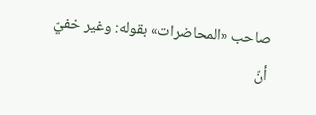صاحب «المحاضرات» بقوله: وغير خفيّ أنّ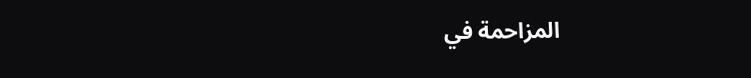المزاحمة في